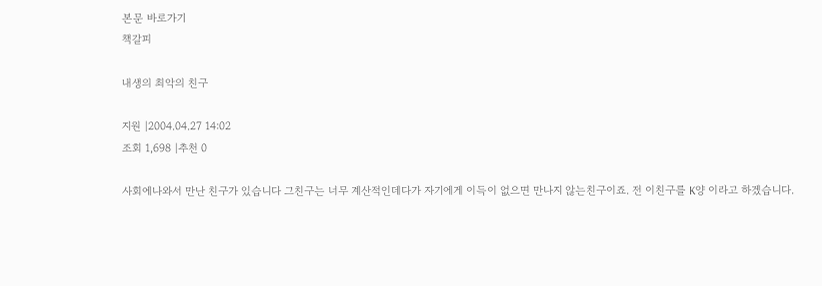본문 바로가기
책갈피

내생의 최악의 친구

지원 |2004.04.27 14:02
조회 1,698 |추천 0

사회에나와서 만난 친구가 있습니다 그친구는 너무 계산적인데다가 자기에게 이득이 없으면 만나지 않는친구이죠. 전 이친구를 K양 이라고 하겠습니다.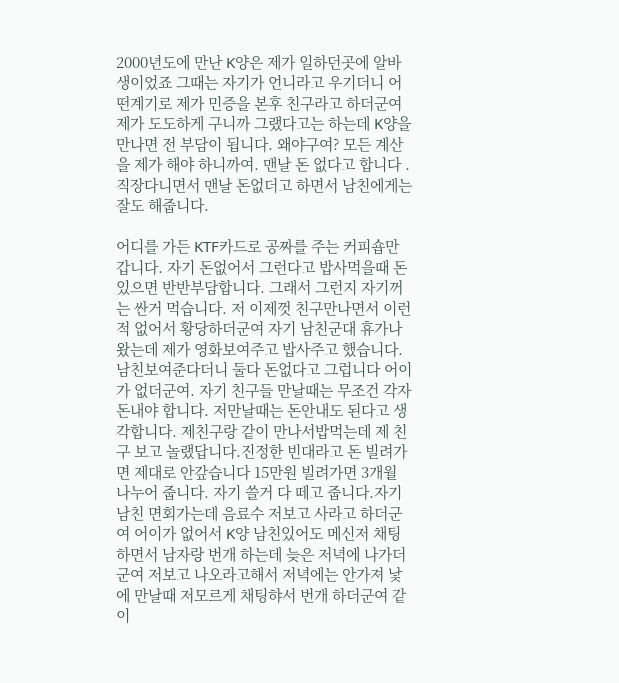2000년도에 만난 K양은 제가 일하던곳에 알바생이었죠 그때는 자기가 언니라고 우기더니 어떤계기로 제가 민증을 본후 친구라고 하더군여 제가 도도하게 구니까 그랬다고는 하는데 K양을 만나면 전 부담이 됩니다. 왜야구여? 모든 계산을 제가 해야 하니까여. 맨날 돈 없다고 합니다 . 직장다니면서 맨날 돈없더고 하면서 남친에게는 잘도 해줍니다.

어디를 가든 KTF카드로 공짜를 주는 커피숍만 갑니다. 자기 돈없어서 그런다고 밥사먹을때 돈있으면 반반부담합니다. 그래서 그런지 자기꺼는 싼거 먹습니다. 저 이제껏 친구만나면서 이런적 없어서 황당하더군여 자기 남친군대 휴가나왔는데 제가 영화보여주고 밥사주고 했습니다. 남친보여준다더니 둘다 돈없다고 그럽니다 어이가 없더군여. 자기 친구들 만날때는 무조건 각자 돈내야 합니다. 저만날때는 돈안내도 된다고 생각합니다. 제친구랑 같이 만나서밥먹는데 제 친구 보고 놀랬답니다.진정한 빈대라고 돈 빌려가면 제대로 안갚습니다 15만원 빌려가면 3개월 나누어 줍니다. 자기 쓸거 다 떼고 줍니다.자기 남친 면회가는데 음료수 저보고 사라고 하더군여 어이가 없어서 K양 남친있어도 메신저 채팅 하면서 남자랑 번개 하는데 늦은 저녁에 나가더군여 저보고 나오라고해서 저녁에는 안가져 낯에 만날때 저모르게 채팅햐서 번개 하더군여 같이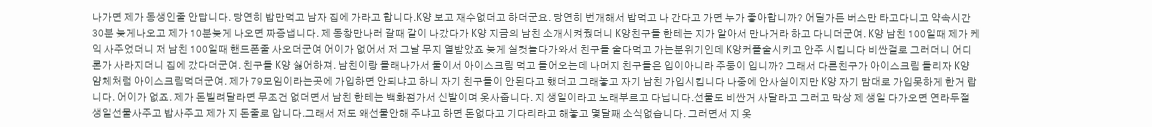나가면 제가 동생인줄 안답니다. 당연히 밥만먹고 남자 집에 가라고 합니다.K양 보고 재수없더고 하더군요. 당연히 번개해서 밥먹고 나 간다고 가면 누가 좋아합니까? 어딜가든 버스만 타고다니고 약속시간 30분 늦게나오고 제가 10분늦게 나오면 짜증냅니다. 제 동창만나러 갈때 같이 나갔다가 K양 지금의 남친 소개시켜줬더니 K양친구들 한테는 지가 알아서 만나거라 하고 다니더군여. K양 남친 100일때 제가 케익 사주었더니 저 남친 100일때 핸드폰줄 사오더군여 어이가 없어서 저 그날 무지 열받았죠 늦게 실컷놀다가와서 친구들 술다먹고 가는분위기인데 K양커플술시키고 안주 시킵니다 비싼걸로 그러더니 어디론가 사라지더니 집에 갔다더군여. 친구들 K양 싫어하져. 남친이랑 몰래나가서 둘이서 아이스크림 먹고 들어오는데 나머지 친구들은 입이아니라 주둥이 입니까? 그래서 다른친구가 아이스크림 돌리자 K양 얌체처럼 아이스크림먹더군여. 제가 79모임이라는곳에 가입하면 안되냐고 하니 자기 친구들이 안된다고 했더고 그래놓고 자기 남친 가입시킵니다 나중에 안사실이지만 K양 자기 맘대로 가입못하게 한거 랍니다. 어이가 없죠. 제가 돈빌려달라면 무조건 없더면서 남친 한테는 백화점가서 신발이며 옷사줍니다. 지 생일이라고 노래부르고 다닙니다.선물도 비싼거 사달라고 그러고 막상 제 생일 다가오면 연라두절 생일선물사주고 밥사주고 제가 지 돈줄로 압니다.그래서 저도 왜선물안해 주냐고 하면 돈없다고 기다리라고 해놓고 몇달째 소식없습니다. 그러면서 지 옷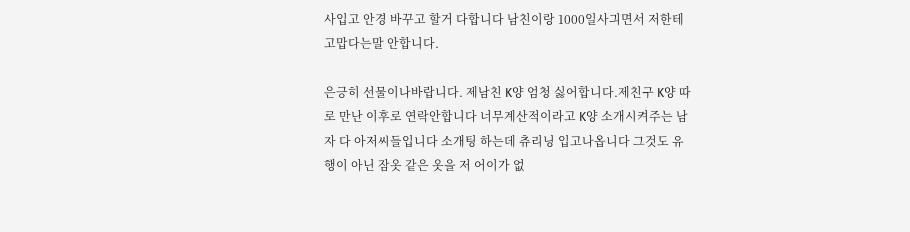사입고 안경 바꾸고 할거 다합니다 남친이랑 1000일사긔면서 저한테 고맙다는말 안합니다.

은긍히 선물이나바랍니다. 제남친 K양 엄청 싫어합니다.제친구 K양 따로 만난 이후로 연락안합니다 너무계산적이라고 K양 소개시켜주는 남자 다 아저씨들입니다 소개팅 하는데 츄리닝 입고나옵니다 그것도 유행이 아닌 잠옷 같은 옷을 저 어이가 없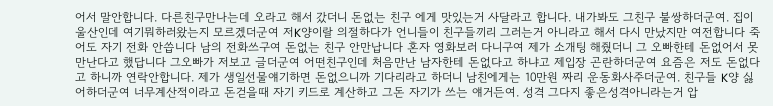어서 말안합니다. 다른친구만나는데 오라고 해서 갔더니 돈없는 친구 에게 맛있는거 사달라고 합니다. 내가봐도 그친구 불쌍하더군여. 집이 울산인데 여기뭐하러왔는지 모르겠더군여 저K양이랄 의절하다가 언니들이 친구들끼리 그러는거 아니라고 해서 다시 만났지만 여전합니다 죽어도 자기 전화 안씁니다 남의 전화쓰구여 돈없는 친구 안만납니다 혼자 영화보러 다니구여 제가 소개팅 해줬더니 그 오빠한테 돈없어서 못만난다고 했답니다 그오빠가 저보고 글더군여 어떤친구인데 처음만난 남자한테 돈없다고 하냐고 제입장 곤란하더군여 요즘은 저도 돈없다고 하니까 연락안합니다. 제가 생일선물얘기하면 돈없으니까 기다리라고 하더니 남친에게는 10만원 짜리 운동화사주더군여. 친구들 K양 싫어하더군여 너무계산적이라고 돈걷을때 자기 키드로 계산하고 그돈 자기가 쓰는 얘거든여. 성격 그다지 좋은성격아니라는거 압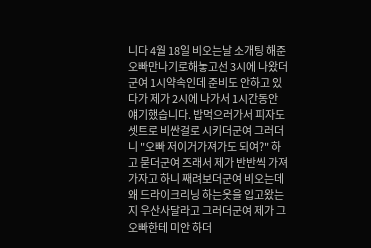니다 4월 18일 비오는날 소개팅 해준 오빠만나기로해놓고선 3시에 나왔더군여 1시약속인데 준비도 안하고 있다가 제가 2시에 나가서 1시간동안 얘기했습니다. 밥먹으러가서 피자도 셋트로 비싼걸로 시키더군여 그러더니 "오빠 저이거가져가도 되여?" 하고 묻더군여 즈래서 제가 반반씩 가져가자고 하니 째려보더군여 비오는데 왜 드라이크리닝 하는옷을 입고왔는지 우산사달라고 그러더군여 제가 그오빠한테 미안 하더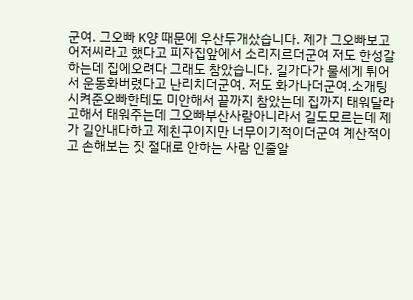군여. 그오빠 K양 때문에 우산두개샀습니다. 제가 그오빠보고 어저씨라고 했다고 피자집앞에서 소리지르더군여 저도 한성갈하는데 집에오려다 그래도 참았습니다. 길가다가 물세게 튀어서 운동화버렸다고 난리치더군여. 저도 화가나더군여.소개팅 시켜준오빠한테도 미안해서 끝까지 참았는데 집까지 태워달라고해서 태워주는데 그오빠부산사람아니라서 길도모르는데 제가 길안내다하고 제친구이지만 너무이기적이더군여 계산적이고 손해보는 짓 절대로 안하는 사람 인줄알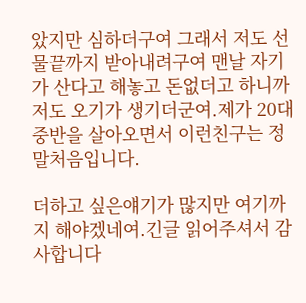았지만 심하더구여 그래서 저도 선물끝까지 받아내려구여 맨날 자기가 산다고 해놓고 돈없더고 하니까 저도 오기가 생기더군여.제가 20대중반을 살아오면서 이런친구는 정말처음입니다.

더하고 싶은얘기가 많지만 여기까지 해야겠네여.긴글 읽어주셔서 감사합니다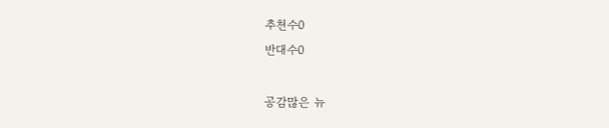추천수0
반대수0

공감많은 뉴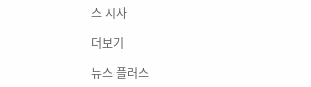스 시사

더보기

뉴스 플러스